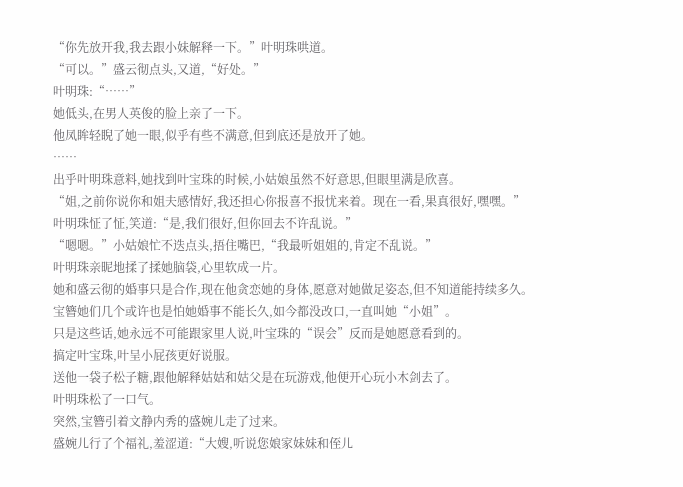“你先放开我,我去跟小妹解释一下。”叶明珠哄道。
“可以。”盛云彻点头,又道,“好处。”
叶明珠:“……”
她低头,在男人英俊的脸上亲了一下。
他凤眸轻睨了她一眼,似乎有些不满意,但到底还是放开了她。
……
出乎叶明珠意料,她找到叶宝珠的时候,小姑娘虽然不好意思,但眼里满是欣喜。
“姐,之前你说你和姐夫感情好,我还担心你报喜不报忧来着。现在一看,果真很好,嘿嘿。”
叶明珠怔了怔,笑道:“是,我们很好,但你回去不许乱说。”
“嗯嗯。”小姑娘忙不迭点头,捂住嘴巴,“我最听姐姐的,肯定不乱说。”
叶明珠亲昵地揉了揉她脑袋,心里软成一片。
她和盛云彻的婚事只是合作,现在他贪恋她的身体,愿意对她做足姿态,但不知道能持续多久。
宝簪她们几个或许也是怕她婚事不能长久,如今都没改口,一直叫她“小姐”。
只是这些话,她永远不可能跟家里人说,叶宝珠的“误会”反而是她愿意看到的。
搞定叶宝珠,叶呈小屁孩更好说服。
送他一袋子松子糖,跟他解释姑姑和姑父是在玩游戏,他便开心玩小木剑去了。
叶明珠松了一口气。
突然,宝簪引着文静内秀的盛婉儿走了过来。
盛婉儿行了个福礼,羞涩道:“大嫂,听说您娘家妹妹和侄儿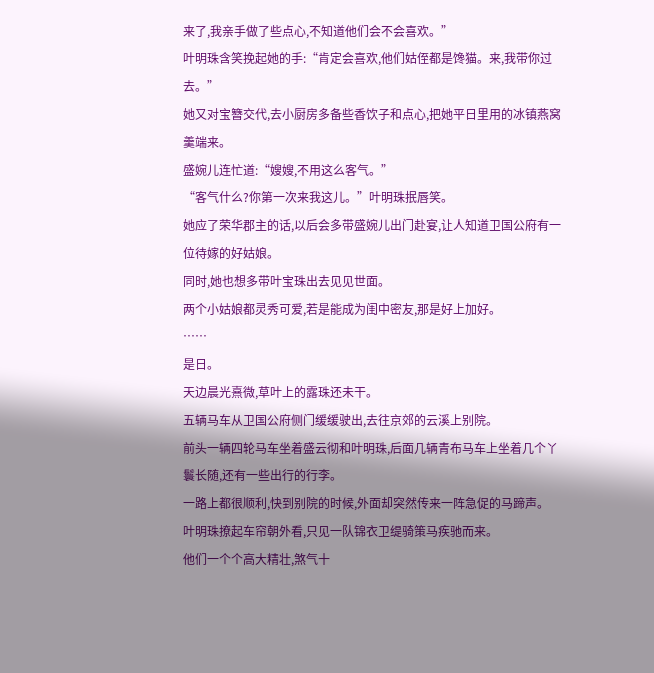来了,我亲手做了些点心,不知道他们会不会喜欢。”
叶明珠含笑挽起她的手:“肯定会喜欢,他们姑侄都是馋猫。来,我带你过去。”
她又对宝簪交代,去小厨房多备些香饮子和点心,把她平日里用的冰镇燕窝羹端来。
盛婉儿连忙道:“嫂嫂,不用这么客气。”
“客气什么?你第一次来我这儿。”叶明珠抿唇笑。
她应了荣华郡主的话,以后会多带盛婉儿出门赴宴,让人知道卫国公府有一位待嫁的好姑娘。
同时,她也想多带叶宝珠出去见见世面。
两个小姑娘都灵秀可爱,若是能成为闺中密友,那是好上加好。
……
是日。
天边晨光熹微,草叶上的露珠还未干。
五辆马车从卫国公府侧门缓缓驶出,去往京郊的云溪上别院。
前头一辆四轮马车坐着盛云彻和叶明珠,后面几辆青布马车上坐着几个丫鬟长随,还有一些出行的行李。
一路上都很顺利,快到别院的时候,外面却突然传来一阵急促的马蹄声。
叶明珠撩起车帘朝外看,只见一队锦衣卫缇骑策马疾驰而来。
他们一个个高大精壮,煞气十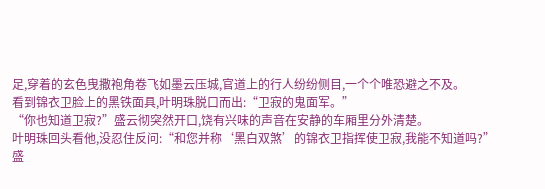足,穿着的玄色曳撒袍角卷飞如墨云压城,官道上的行人纷纷侧目,一个个唯恐避之不及。
看到锦衣卫脸上的黑铁面具,叶明珠脱口而出:“卫寂的鬼面军。”
“你也知道卫寂?”盛云彻突然开口,饶有兴味的声音在安静的车厢里分外清楚。
叶明珠回头看他,没忍住反问:“和您并称‘黑白双煞’的锦衣卫指挥使卫寂,我能不知道吗?”
盛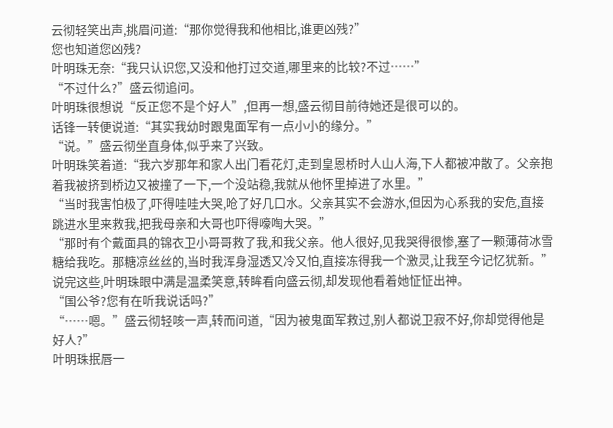云彻轻笑出声,挑眉问道:“那你觉得我和他相比,谁更凶残?”
您也知道您凶残?
叶明珠无奈:“我只认识您,又没和他打过交道,哪里来的比较?不过……”
“不过什么?”盛云彻追问。
叶明珠很想说“反正您不是个好人”,但再一想,盛云彻目前待她还是很可以的。
话锋一转便说道:“其实我幼时跟鬼面军有一点小小的缘分。”
“说。”盛云彻坐直身体,似乎来了兴致。
叶明珠笑着道:“我六岁那年和家人出门看花灯,走到皇恩桥时人山人海,下人都被冲散了。父亲抱着我被挤到桥边又被撞了一下,一个没站稳,我就从他怀里掉进了水里。”
“当时我害怕极了,吓得哇哇大哭,呛了好几口水。父亲其实不会游水,但因为心系我的安危,直接跳进水里来救我,把我母亲和大哥也吓得嚎啕大哭。”
“那时有个戴面具的锦衣卫小哥哥救了我,和我父亲。他人很好,见我哭得很惨,塞了一颗薄荷冰雪糖给我吃。那糖凉丝丝的,当时我浑身湿透又冷又怕,直接冻得我一个激灵,让我至今记忆犹新。”
说完这些,叶明珠眼中满是温柔笑意,转眸看向盛云彻,却发现他看着她怔怔出神。
“国公爷?您有在听我说话吗?”
“……嗯。”盛云彻轻咳一声,转而问道,“因为被鬼面军救过,别人都说卫寂不好,你却觉得他是好人?”
叶明珠抿唇一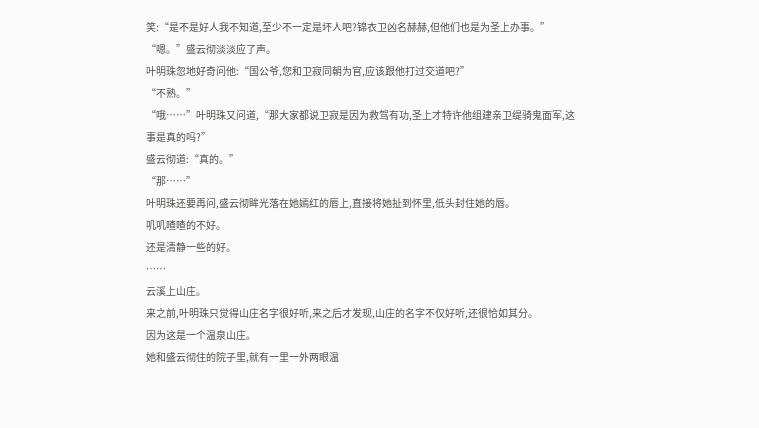笑:“是不是好人我不知道,至少不一定是坏人吧?锦衣卫凶名赫赫,但他们也是为圣上办事。”
“嗯。”盛云彻淡淡应了声。
叶明珠忽地好奇问他:“国公爷,您和卫寂同朝为官,应该跟他打过交道吧?”
“不熟。”
“哦……”叶明珠又问道,“那大家都说卫寂是因为救驾有功,圣上才特许他组建亲卫缇骑鬼面军,这事是真的吗?”
盛云彻道:“真的。”
“那……”
叶明珠还要再问,盛云彻眸光落在她嫣红的唇上,直接将她扯到怀里,低头封住她的唇。
叽叽喳喳的不好。
还是清静一些的好。
……
云溪上山庄。
来之前,叶明珠只觉得山庄名字很好听,来之后才发现,山庄的名字不仅好听,还很恰如其分。
因为这是一个温泉山庄。
她和盛云彻住的院子里,就有一里一外两眼温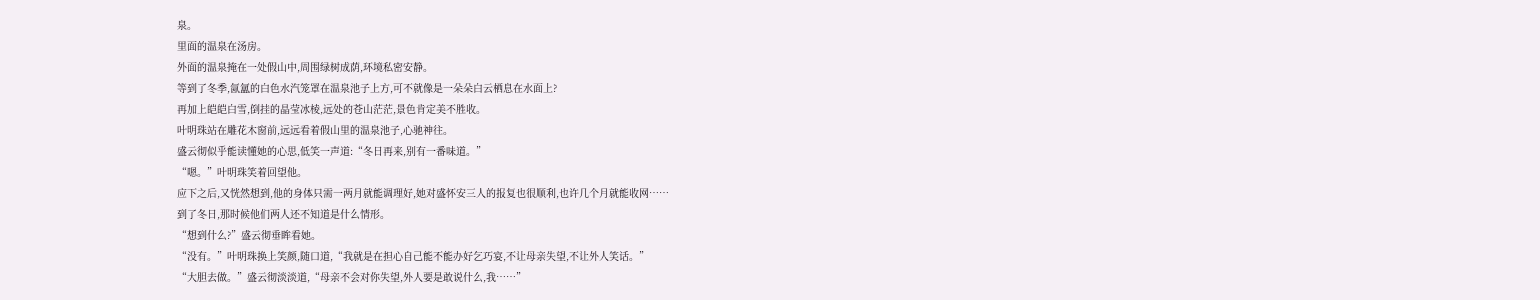泉。
里面的温泉在汤房。
外面的温泉掩在一处假山中,周围绿树成荫,环境私密安静。
等到了冬季,氤氲的白色水汽笼罩在温泉池子上方,可不就像是一朵朵白云栖息在水面上?
再加上皑皑白雪,倒挂的晶莹冰棱,远处的苍山茫茫,景色肯定美不胜收。
叶明珠站在雕花木窗前,远远看着假山里的温泉池子,心驰神往。
盛云彻似乎能读懂她的心思,低笑一声道:“冬日再来,别有一番味道。”
“嗯。”叶明珠笑着回望他。
应下之后,又恍然想到,他的身体只需一两月就能调理好,她对盛怀安三人的报复也很顺利,也许几个月就能收网……
到了冬日,那时候他们两人还不知道是什么情形。
“想到什么?”盛云彻垂眸看她。
“没有。”叶明珠换上笑颜,随口道,“我就是在担心自己能不能办好乞巧宴,不让母亲失望,不让外人笑话。”
“大胆去做。”盛云彻淡淡道,“母亲不会对你失望,外人要是敢说什么,我……”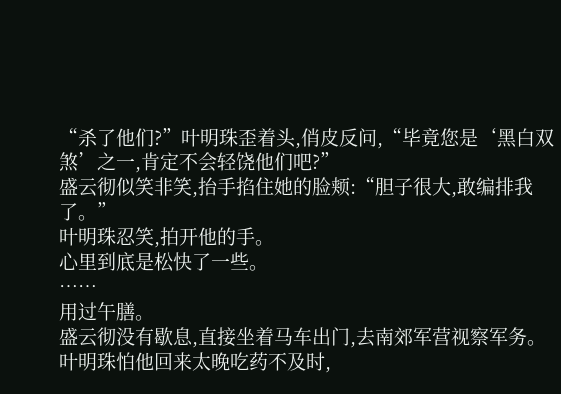“杀了他们?”叶明珠歪着头,俏皮反问,“毕竟您是‘黑白双煞’之一,肯定不会轻饶他们吧?”
盛云彻似笑非笑,抬手掐住她的脸颊:“胆子很大,敢编排我了。”
叶明珠忍笑,拍开他的手。
心里到底是松快了一些。
……
用过午膳。
盛云彻没有歇息,直接坐着马车出门,去南郊军营视察军务。
叶明珠怕他回来太晚吃药不及时,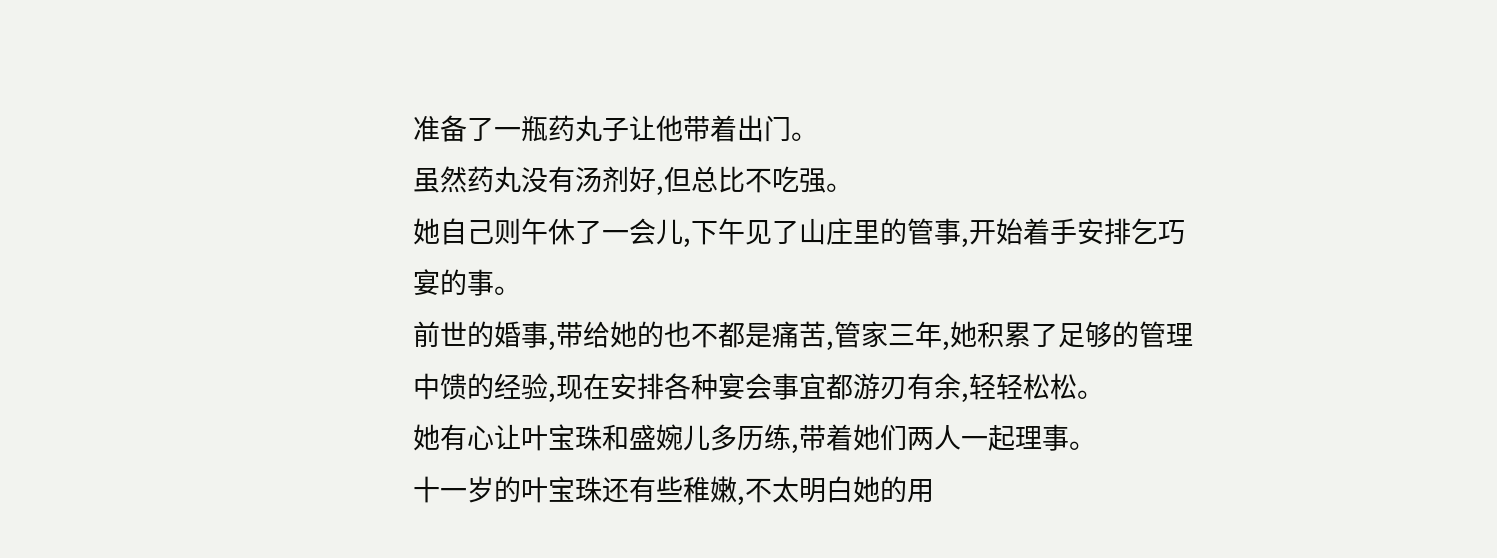准备了一瓶药丸子让他带着出门。
虽然药丸没有汤剂好,但总比不吃强。
她自己则午休了一会儿,下午见了山庄里的管事,开始着手安排乞巧宴的事。
前世的婚事,带给她的也不都是痛苦,管家三年,她积累了足够的管理中馈的经验,现在安排各种宴会事宜都游刃有余,轻轻松松。
她有心让叶宝珠和盛婉儿多历练,带着她们两人一起理事。
十一岁的叶宝珠还有些稚嫩,不太明白她的用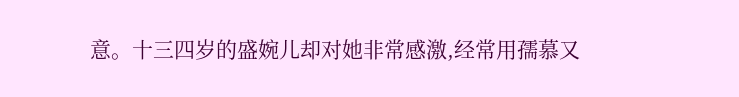意。十三四岁的盛婉儿却对她非常感激,经常用孺慕又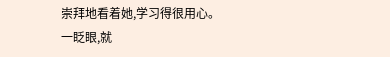崇拜地看着她,学习得很用心。
一眨眼,就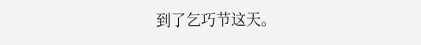到了乞巧节这天。